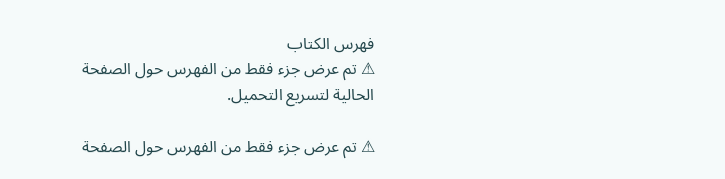فهرس الكتاب
⚠ تم عرض جزء فقط من الفهرس حول الصفحة الحالية لتسريع التحميل.

⚠ تم عرض جزء فقط من الفهرس حول الصفحة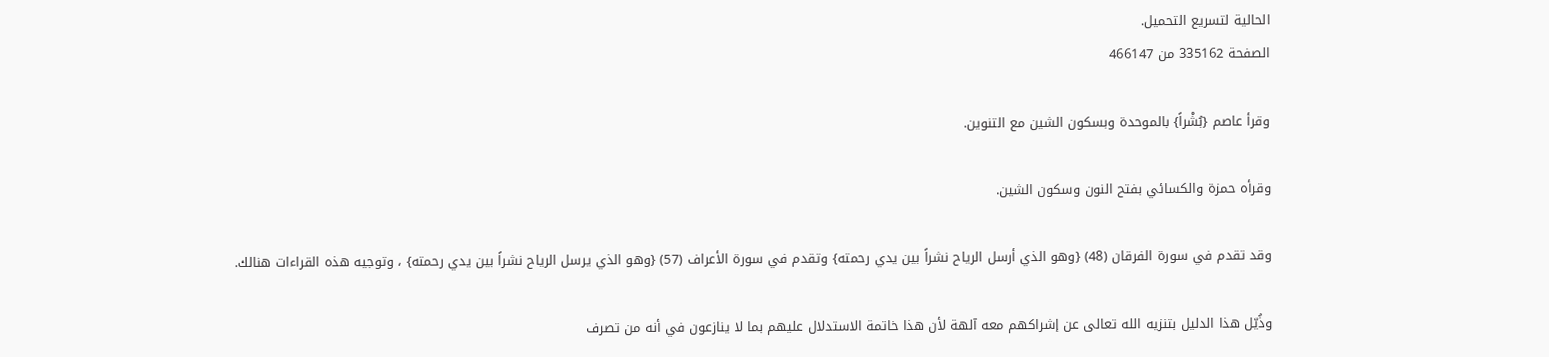الحالية لتسريع التحميل.
الصفحة 335162 من 466147

وقرأ عاصم {بُشْراً} بالموحدة وبسكون الشين مع التنوين.

وقرأه حمزة والكسائي بفتح النون وسكون الشين.

وقد تقدم في سورة الفرقان (48) {وهو الذي أرسل الرياح نشراً بين يدي رحمته} وتقدم في سورة الأعراف (57) {وهو الذي يرسل الرياح نشراً بين يدي رحمته} ، وتوجيه هذه القراءات هنالك.

وذُيّل هذا الدليل بتنزيه الله تعالى عن إشراكهم معه آلهة لأن هذا خاتمة الاستدلال عليهم بما لا ينازعون في أنه من تصرف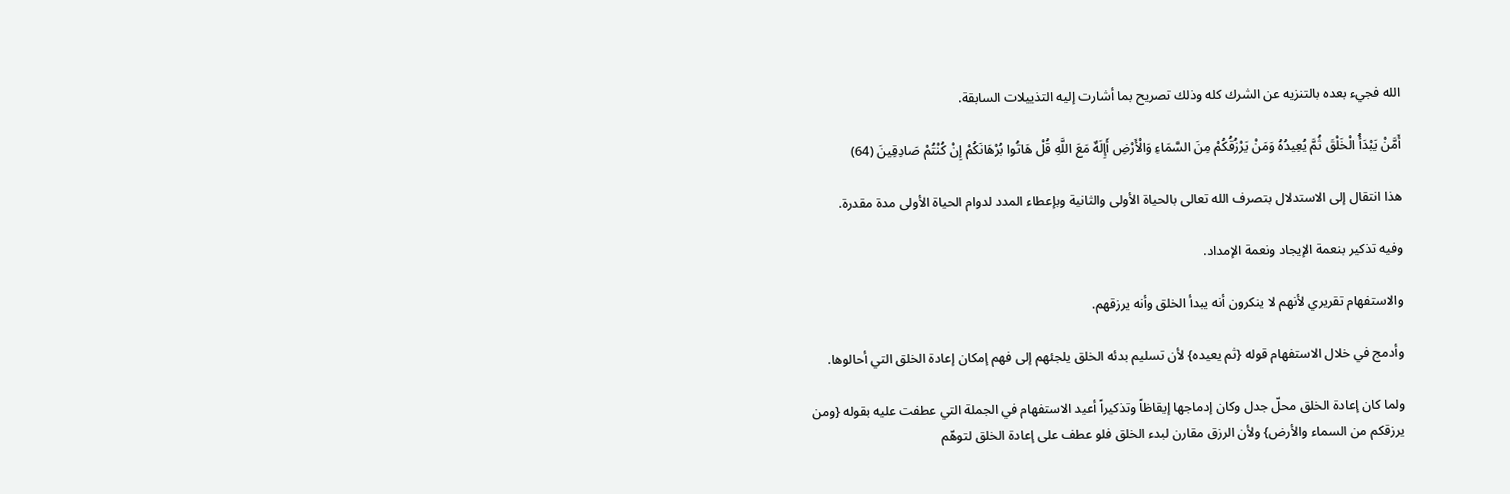الله فجيء بعده بالتنزيه عن الشرك كله وذلك تصريح بما أشارت إليه التذييلات السابقة.

أَمَّنْ يَبْدَأُ الْخَلْقَ ثُمَّ يُعِيدُهُ وَمَنْ يَرْزُقُكُمْ مِنَ السَّمَاءِ وَالْأَرْضِ أَإِلَهٌ مَعَ اللَّهِ قُلْ هَاتُوا بُرْهَانَكُمْ إِنْ كُنْتُمْ صَادِقِينَ (64)

هذا انتقال إلى الاستدلال بتصرف الله تعالى بالحياة الأولى والثانية وبإعطاء المدد لدوام الحياة الأولى مدة مقدرة.

وفيه تذكير بنعمة الإيجاد ونعمة الإمداد.

والاستفهام تقريري لأنهم لا ينكرون أنه يبدأ الخلق وأنه يرزقهم.

وأدمج في خلال الاستفهام قوله {ثم يعيده} لأن تسليم بدئه الخلق يلجئهم إلى فهم إمكان إعادة الخلق التي أحالوها.

ولما كان إعادة الخلق محلّ جدل وكان إدماجها إيقاظاً وتذكيراً أعيد الاستفهام في الجملة التي عطفت عليه بقوله {ومن يرزقكم من السماء والأرض} ولأن الرزق مقارن لبدء الخلق فلو عطف على إعادة الخلق لتوهّم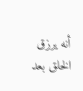أنه يرزق الخلق بعد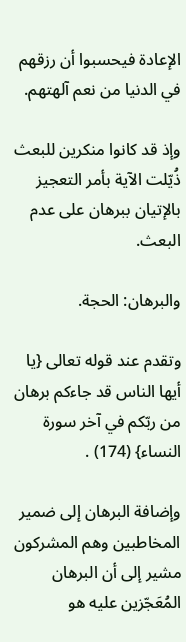الإعادة فيحسبوا أن رزقهم في الدنيا من نعم آلهتهم.

وإذ قد كانوا منكرين للبعث ذُيّلت الآية بأمر التعجيز بالإتيان ببرهان على عدم البعث.

والبرهان: الحجة.

وتقدم عند قوله تعالى {يا أيها الناس قد جاءكم برهان من ربّكم في آخر سورة النساء} (174) .

وإضافة البرهان إلى ضمير المخاطبين وهم المشركون مشير إلى أن البرهان المُعَجّزين عليه هو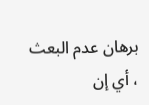برهان عدم البعث ، أي إن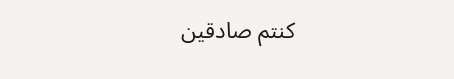كنتم صادقين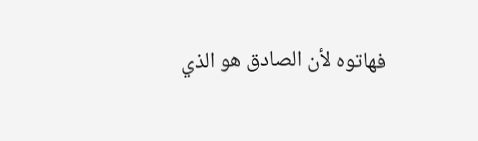فهاتوه لأن الصادق هو الذي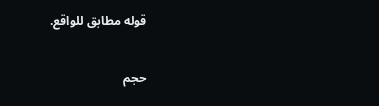قوله مطابق للواقع.

حجم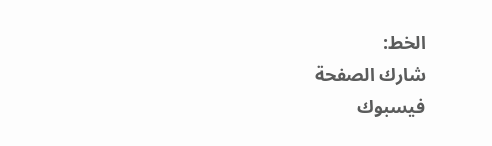الخط:
شارك الصفحة
فيسبوك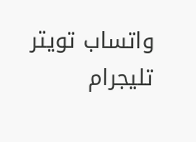واتساب تويتر تليجرام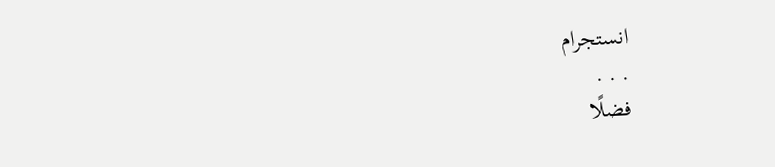انستجرام
. . .
فضلًا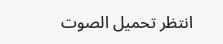انتظر تحميل الصوت